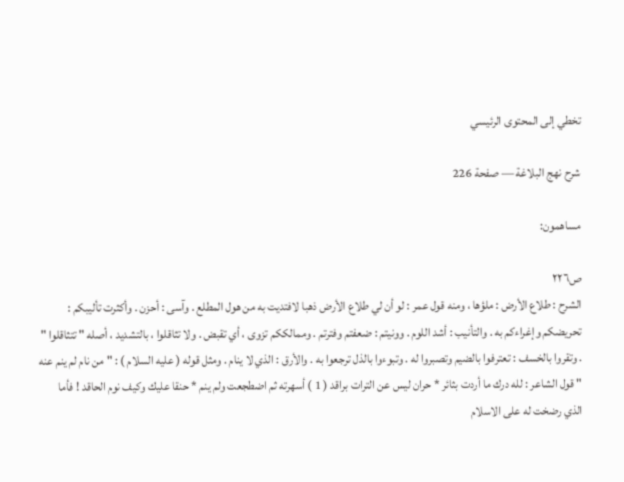تخطي إلى المحتوى الرئيسي

شرح نهج البلاغة — صفحة 226

مساهمون:

ص٢٢٦
الشرح : طلاع الأرض : ملؤها ، ومنه قول عمر : لو أن لي طلاع الأرض ذهبا لافتديت به من هول المطلع . وآسى : أحزن . وأكثرت تأليبكم : تحريضكم وإغراءكم به . والتأنيب : أشد اللوم . وونيتم : ضعفتم وفترتم . وممالككم تزوى ، أي تقبض . ولا تثاقلوا ، بالتشديد ، أصله " تتثاقلوا " . وتقروا بالخسف : تعترفوا بالضيم وتصبروا له . وتبوءوا بالذل ترجعوا به . والأرق : الذي لا ينام . ومثل قوله ( عليه السلام ) : " من نام لم ينم عنه " قول الشاعر : لله درك ما أردت بثائر * حران ليس عن الترات براقد ( 1 ) أسهرته ثم اضطجعت ولم ينم * حنقا عليك وكيف نوم الحاقد ! فأما الذي رضخت له على الاسلام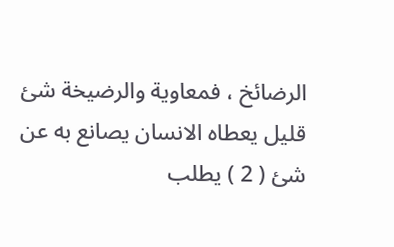الرضائخ ، فمعاوية والرضيخة شئ قليل يعطاه الانسان يصانع به عن شئ ( 2 ) يطلب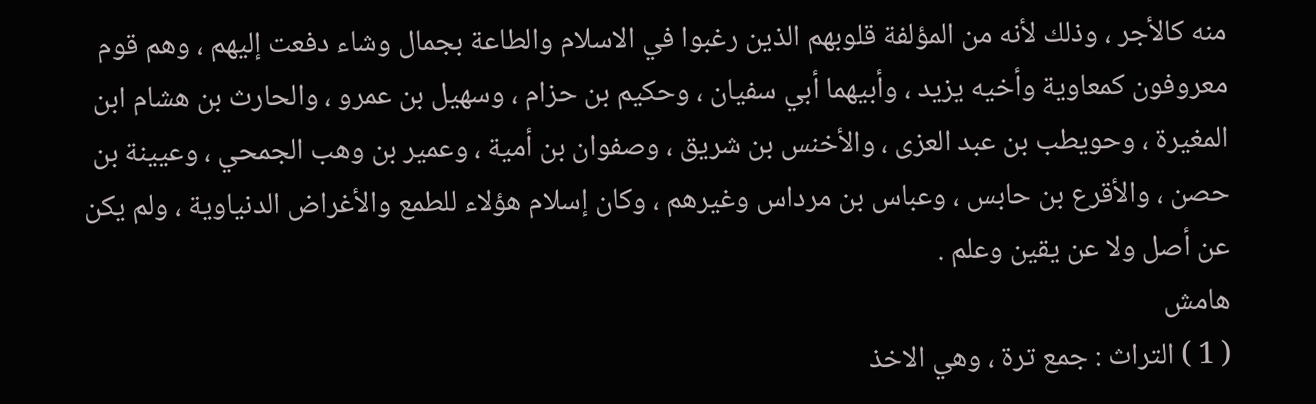منه كالأجر ، وذلك لأنه من المؤلفة قلوبهم الذين رغبوا في الاسلام والطاعة بجمال وشاء دفعت إليهم ، وهم قوم معروفون كمعاوية وأخيه يزيد ، وأبيهما أبي سفيان ، وحكيم بن حزام ، وسهيل بن عمرو ، والحارث بن هشام ابن المغيرة ، وحويطب بن عبد العزى ، والأخنس بن شريق ، وصفوان بن أمية ، وعمير بن وهب الجمحي ، وعيينة بن حصن ، والأقرع بن حابس ، وعباس بن مرداس وغيرهم ، وكان إسلام هؤلاء للطمع والأغراض الدنياوية ، ولم يكن عن أصل ولا عن يقين وعلم .
هامش
( 1 ) التراث : جمع ترة ، وهي الاخذ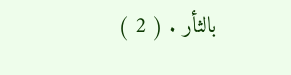بالثأر . ( 2 )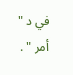في د " أمر " .